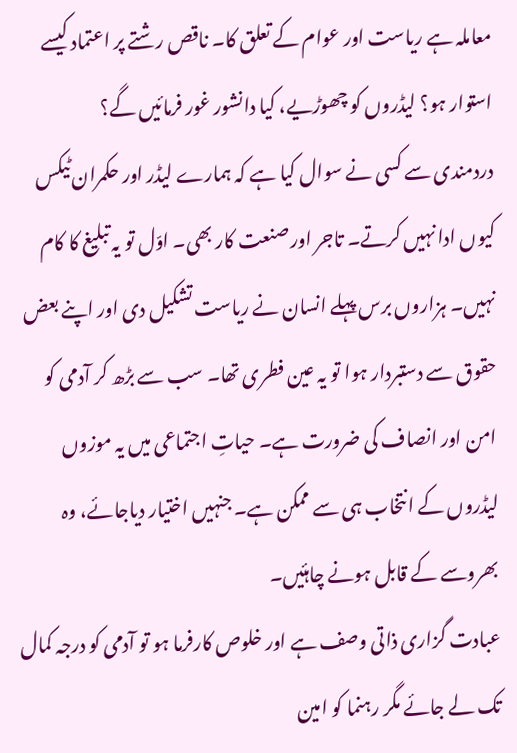معاملہ ہے ریاست اور عوام کے تعلق کا۔ ناقص رشتے پر اعتماد کیسے استوار ہو؟ لیڈروں کو چھوڑیے، کیا دانشور غور فرمائیں گے؟
دردمندی سے کسی نے سوال کیا ہے کہ ہمارے لیڈر اور حکمران ٹیکس کیوں ادا نہیں کرتے۔ تاجر اور صنعت کار بھی۔ اوّل تو یہ تبلیغ کا کام نہیں۔ ہزاروں برس پہلے انسان نے ریاست تشکیل دی اور اپنے بعض حقوق سے دستبردار ہوا تو یہ عین فطری تھا۔ سب سے بڑھ کر آدمی کو امن اور انصاف کی ضرورت ہے۔ حیاتِ اجتماعی میں یہ موزوں لیڈروں کے انتخاب ہی سے ممکن ہے۔ جنہیں اختیار دیاجائے، وہ بھروسے کے قابل ہونے چاہئیں۔
عبادت گزاری ذاتی وصف ہے اور خلوص کارفرما ہو تو آدمی کو درجہ کمال تک لے جائے مگر رہنما کو امین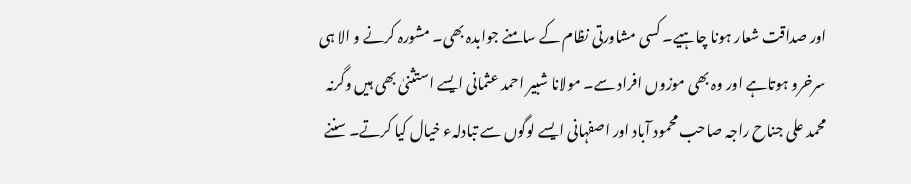اور صداقت شعار ہونا چاہیے۔ کسی مشاورتی نظام کے سامنے جوابدہ بھی۔ مشورہ کرنے و الا ہی سرخرو ہوتاہے اور وہ بھی موزوں افراد سے۔ مولانا شبیر احمد عثمانی ایسے استثنیٰ بھی ہیں وگرنہ محمد علی جناح راجہ صاحب محمود آباد اور اصفہانی ایسے لوگوں سے تبادلہء خیال کیا کرتے۔ سننے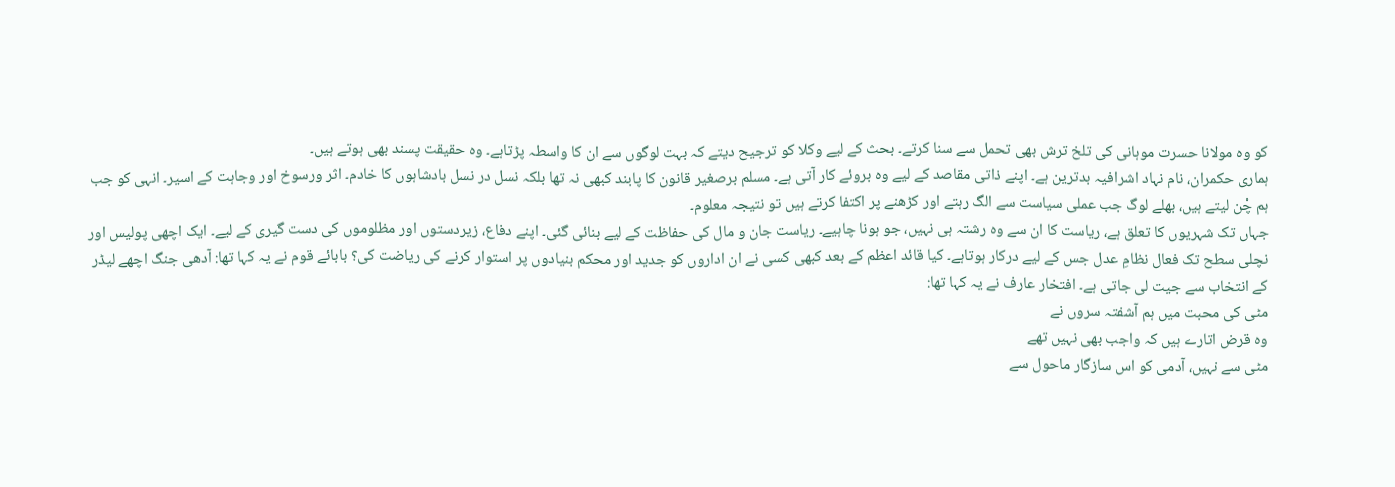کو وہ مولانا حسرت موہانی کی تلخ ترش بھی تحمل سے سنا کرتے۔ بحث کے لیے وکلا کو ترجیح دیتے کہ بہت لوگوں سے ان کا واسطہ پڑتاہے۔ وہ حقیقت پسند بھی ہوتے ہیں۔
ہماری حکمران، نام نہاد اشرافیہ بدترین ہے۔ اپنے ذاتی مقاصد کے لیے وہ بروئے کار آتی ہے۔ مسلم برصغیر قانون کا پابند کبھی نہ تھا بلکہ نسل در نسل بادشاہوں کا خادم۔ اثر ورسوخ اور وجاہت کے اسیر۔ انہی کو جب ہم چْن لیتے ہیں، بھلے لوگ جب عملی سیاست سے الگ رہتے اور کڑھنے پر اکتفا کرتے ہیں تو نتیجہ معلوم۔
جہاں تک شہریوں کا تعلق ہے، ریاست کا ان سے وہ رشتہ ہی نہیں، جو ہونا چاہیے۔ ریاست جان و مال کی حفاظت کے لیے بنائی گئی۔ اپنے دفاع، زیردستوں اور مظلوموں کی دست گیری کے لیے۔ ایک اچھی پولیس اور نچلی سطح تک فعال نظامِ عدل جس کے لیے درکار ہوتاہے۔ کیا قائد اعظم کے بعد کبھی کسی نے ان اداروں کو جدید اور محکم بنیادوں پر استوار کرنے کی ریاضت کی؟ بابائے قوم نے یہ کہا تھا: آدھی جنگ اچھے لیڈر کے انتخاب سے جیت لی جاتی ہے۔ افتخار عارف نے یہ کہا تھا:
مٹی کی محبت میں ہم آشفتہ سروں نے
وہ قرض اتارے ہیں کہ واجب بھی نہیں تھے
مٹی سے نہیں، آدمی کو اس سازگار ماحول سے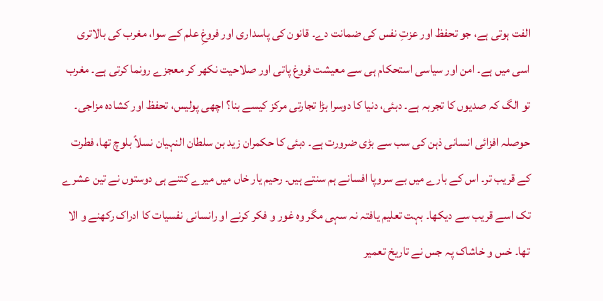الفت ہوتی ہے، جو تحفظ اور عزتِ نفس کی ضمانت دے۔ قانون کی پاسداری اور فروغِ علم کے سوا، مغرب کی بالاتری اسی میں ہے۔ امن اور سیاسی استحکام ہی سے معیشت فروغ پاتی اور صلاحیت نکھر کر معجزے رونما کرتی ہے۔ مغرب تو الگ کہ صدیوں کا تجربہ ہے۔ دبئی، دنیا کا دوسرا بڑا تجارتی مرکز کیسے بنا؟ اچھی پولیس، تحفظ اور کشادہ مزاجی۔ حوصلہ افزائی انسانی ذہن کی سب سے بڑی ضرورت ہے۔ دبئی کا حکمران زید بن سلطان النہیان نسلاً بلوچ تھا، فطرت کے قریب تر۔ اس کے بارے میں بے سروپا افسانے ہم سنتے ہیں۔ رحیم یار خاں میں میرے کتنے ہی دوستوں نے تین عشرے تک اسے قریب سے دیکھا۔ بہت تعلیم یافتہ نہ سہی مگر وہ غور و فکر کرنے او رانسانی نفسیات کا ادراک رکھنے و الا تھا۔ خس و خاشاک پہ جس نے تاریخ تعمیر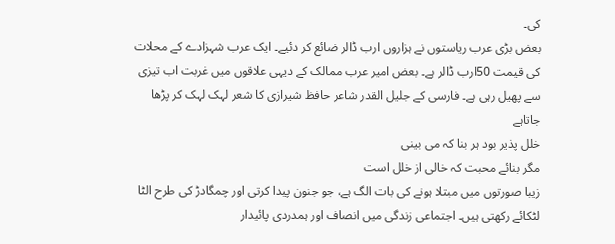کی۔
بعض بڑی عرب ریاستوں نے ہزاروں ارب ڈالر ضائع کر دئیے۔ ایک عرب شہزادے کے محلات کی قیمت 50ارب ڈالر ہے۔ بعض امیر عرب ممالک کے دیہی علاقوں میں غربت اب تیزی سے پھیل رہی ہے۔ فارسی کے جلیل القدر شاعر حافظ شیرازی کا شعر لہک لہک کر پڑھا جاتاہے
خلل پذیر بود ہر بنا کہ می بینی
مگر بنائے محبت کہ خالی از خلل است
زیبا صورتوں میں مبتلا ہونے کی بات الگ ہے، جو جنون پیدا کرتی اور چمگادڑ کی طرح الٹا لٹکائے رکھتی ہیں۔ اجتماعی زندگی میں انصاف اور ہمدردی پائیدار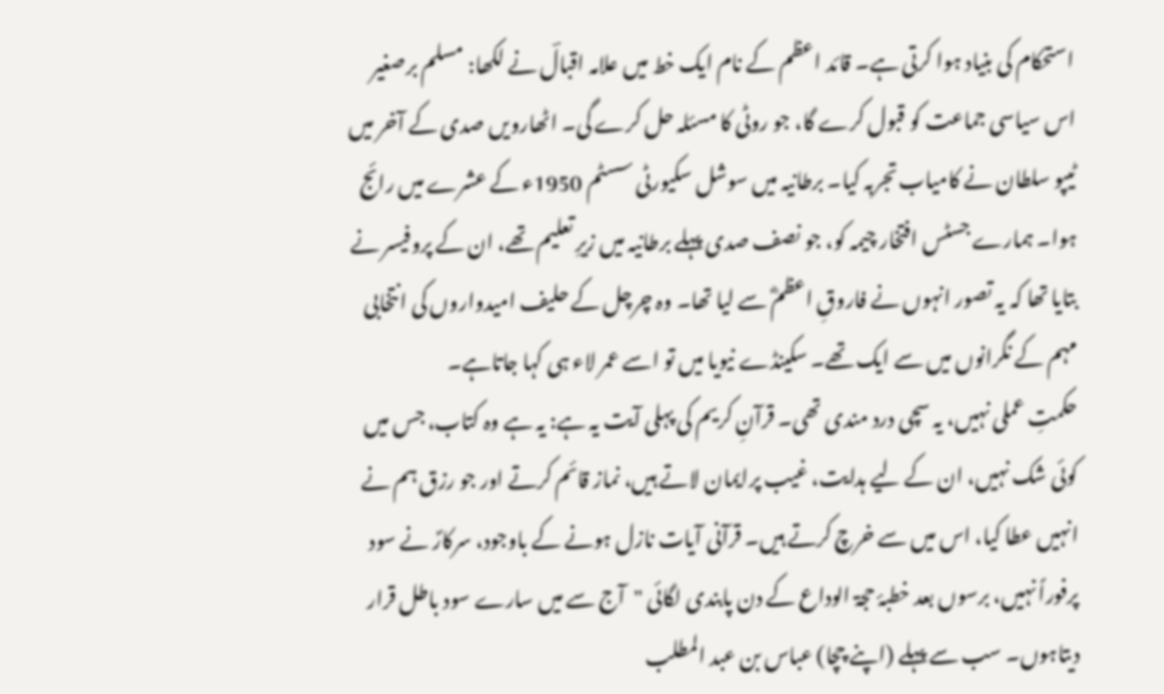استحکام کی بنیاد ہوا کرتی ہے۔ قائد اعظم کے نام ایک خط میں علامہ اقبالؔ نے لکھا: مسلم برصغیر اس سیاسی جماعت کو قبول کرے گا، جو روٹی کا مسئلہ حل کرے گی۔ اٹھارویں صدی کے آخر میں ٹیپو سلطان نے کامیاب تجربہ کیا۔ برطانیہ میں سوشل سکیورٹی سسٹم 1950ء کے عشرے میں رائج ہوا۔ ہمارے جسٹس افتخار چیمہ کو، جو نصف صدی پہلے برطانیہ میں زیرِ تعلیم تھے، ان کے پروفیسر نے بتایا تھا کہ یہ تصور انہوں نے فاروقِ اعظمؓ سے لیا تھا۔ وہ چرچل کے حلیف امیدواروں کی انتخابی مہم کے نگرانوں میں سے ایک تھے۔ سکینڈے نیویا میں تو اسے عمر لاء ہی کہا جاتاہے۔
حکمتِ عملی نہیں، یہ سچی درد مندی تھی۔ قرآنِ کریم کی پہلی آیت یہ ہے: یہ ہے وہ کتاب، جس میں کوئی شک نہیں، ان کے لیے ہدایت، غیب پرایمان لاتے ہیں، نماز قائم کرتے اور جو رزق ہم نے انہیں عطا کیا، اس میں سے خرچ کرتے ہیں۔ قرآنی آیات نازل ہونے کے باوجود، سرکارؐ نے سود پرفوراً نہیں، برسوں بعد خطبۂ حجۃ الوداع کے دن پابندی لگائی "آج سے میں سارے سود باطل قرار دیتاہوں۔ سب سے پہلے (اپنے چچا) عباس بن عبد المطلب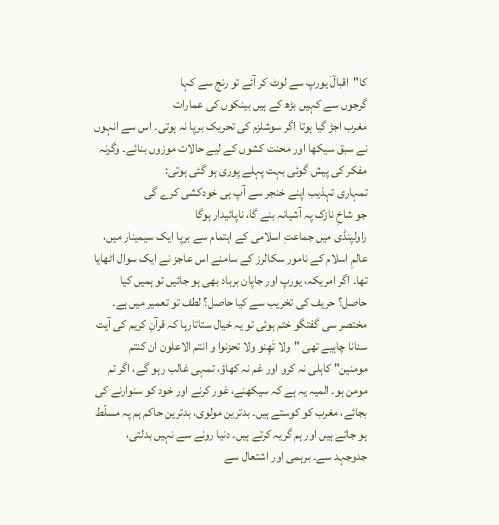کا"اقبالؔ یورپ سے لوٹ کر آئے تو رنج سے کہا
گرجوں سے کہیں بڑھ کے ہیں بینکوں کی عمارات
مغرب اجڑ گیا ہوتا اگر سوشلزم کی تحریک برپا نہ ہوتی۔ اس سے انہوں نے سبق سیکھا اور محنت کشوں کے لیے حالات موزوں بنائے۔ وگرنہ مفکر کی پیش گوئی بہت پہلے پوری ہو گئی ہوتی:
تمہاری تہذیب اپنے خنجر سے آپ ہی خودکشی کرے گی
جو شاخِ نازک پہ آشیانہ بنے گا، ناپائیدار ہوگا
راولپنڈی میں جماعتِ اسلامی کے اہتمام سے برپا ایک سیمینار میں، عالمِ اسلام کے نامور سکالرز کے سامنے اس عاجز نے ایک سوال اٹھایا تھا۔ اگر امریکہ، یورپ اور جاپان برباد بھی ہو جائیں تو ہمیں کیا حاصل؟ حریف کی تخریب سے کیا حاصل؟ لطف تو تعمیر میں ہے۔ مختصر سی گفتگو ختم ہوئی تو یہ خیال ستاتارہا کہ قرآنِ کریم کی آیت سنانا چاہیے تھی "ولا تَھِنو ولا تحزنوا و انتم الاعلون ان کنتم مومنین" کاہلی نہ کرو اور غم نہ کھاؤ، تمہی غالب رہو گے، اگر تم مومن ہو۔ المیہ یہ ہے کہ سیکھنے، غور کرنے اور خود کو سنوارنے کی بجائے، مغرب کو کوستے ہیں۔ بدترین مولوی، بدترین حاکم ہم پہ مسلّط ہو جاتے ہیں اور ہم گریہ کرتے ہیں۔ دنیا رونے سے نہیں بدلتی، جدوجہد سے۔ برہمی اور اشتعال سے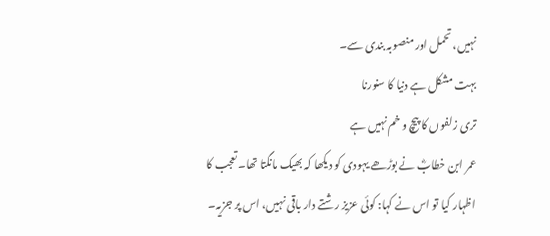نہیں، تحمل اور منصوبہ بندی سے۔
بہت مشکل ہے دنیا کا سنورنا
تری زلفوں کا پیچ و خم نہیں ہے
عمر ابن خطابؓ نے بوڑھے یہودی کو دیکھا کہ بھیک مانگتا تھا۔ تعجب کا اظہار کیا تو اس نے کہا: کوئی عزیز رشتے دار باقی نہیں، اس پر جزیہ۔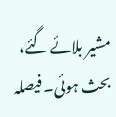مشیر بلائے گئے، بحث ہوئی۔ فیصلہ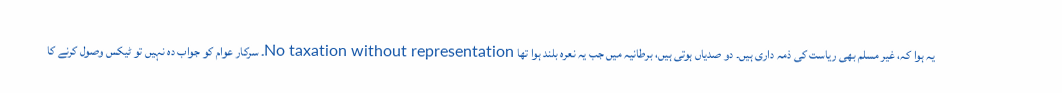یہ ہوا کہ، غیر مسلم بھی ریاست کی ذمہ داری ہیں۔ دو صدیاں ہوتی ہیں، برطانیہ میں جب یہ نعرہ بلند ہوا تھا No taxation without representation۔ سرکار عوام کو جواب دہ نہیں تو ٹیکس وصول کرنے کا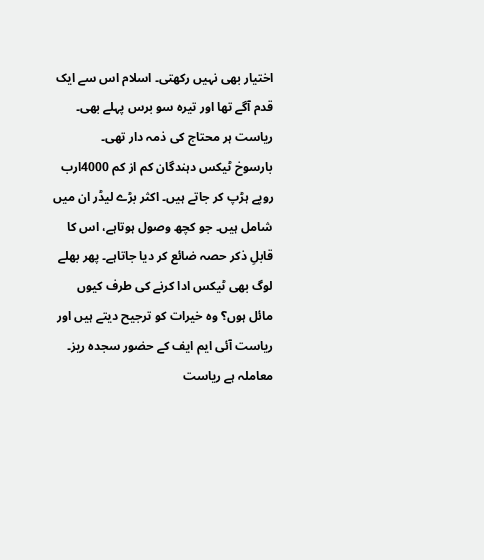اختیار بھی نہیں رکھتی۔ اسلام اس سے ایک قدم آگے تھا اور تیرہ سو برس پہلے بھی۔ ریاست ہر محتاج کی ذمہ دار تھی۔
بارسوخ ٹیکس دہندگان کم از کم 4000ارب روپے ہڑپ کر جاتے ہیں۔ اکثر بڑے لیڈر ان میں شامل ہیں۔ جو کچھ وصول ہوتاہے، اس کا قابلِ ذکر حصہ ضائع کر دیا جاتاہے۔ پھر بھلے لوگ بھی ٹیکس ادا کرنے کی طرف کیوں مائل ہوں؟ وہ خیرات کو ترجیح دیتے ہیں اور ریاست آئی ایم ایف کے حضور سجدہ ریز۔
معاملہ ہے ریاست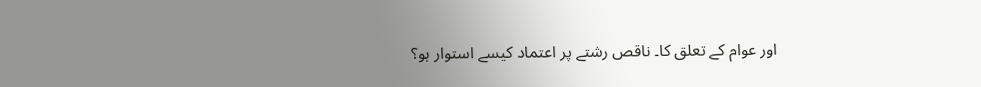اور عوام کے تعلق کا۔ ناقص رشتے پر اعتماد کیسے استوار ہو؟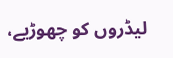لیڈروں کو چھوڑیے،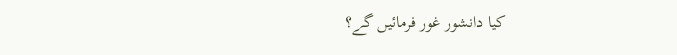کیا دانشور غور فرمائیں گے؟